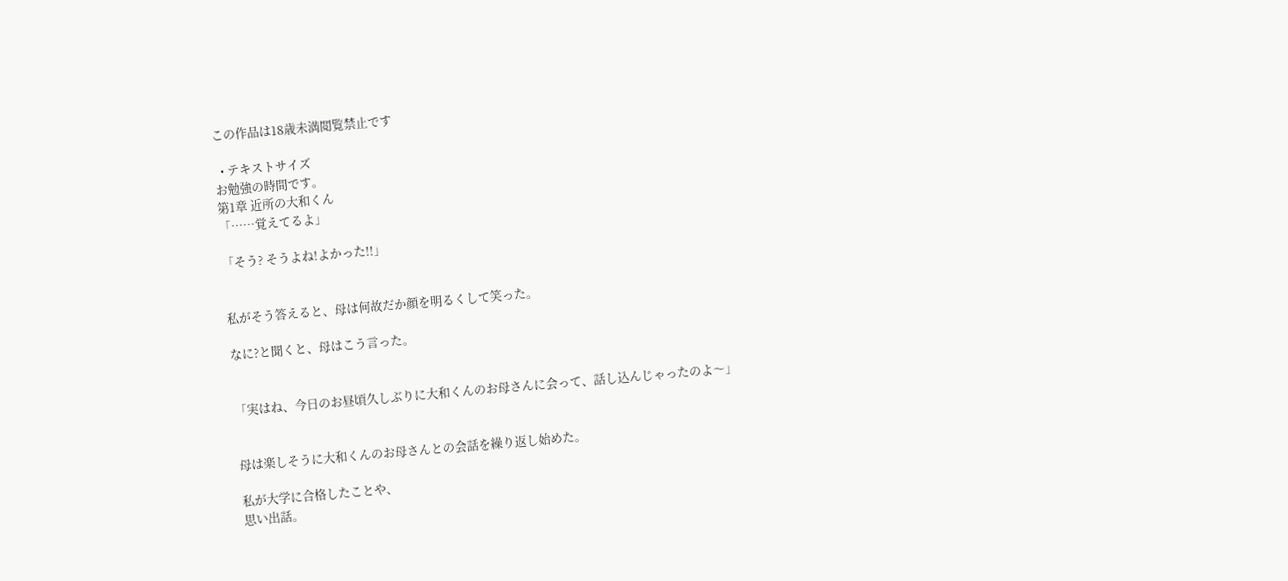この作品は18歳未満閲覧禁止です

  • テキストサイズ
お勉強の時間です。
第1章 近所の大和くん
「⋯⋯覚えてるよ」

「そう? そうよね!よかった!!」


私がそう答えると、母は何故だか顔を明るくして笑った。

なに?と聞くと、母はこう言った。


「実はね、今日のお昼頃久しぶりに大和くんのお母さんに会って、話し込んじゃったのよ〜」


母は楽しそうに大和くんのお母さんとの会話を繰り返し始めた。

私が大学に合格したことや、
思い出話。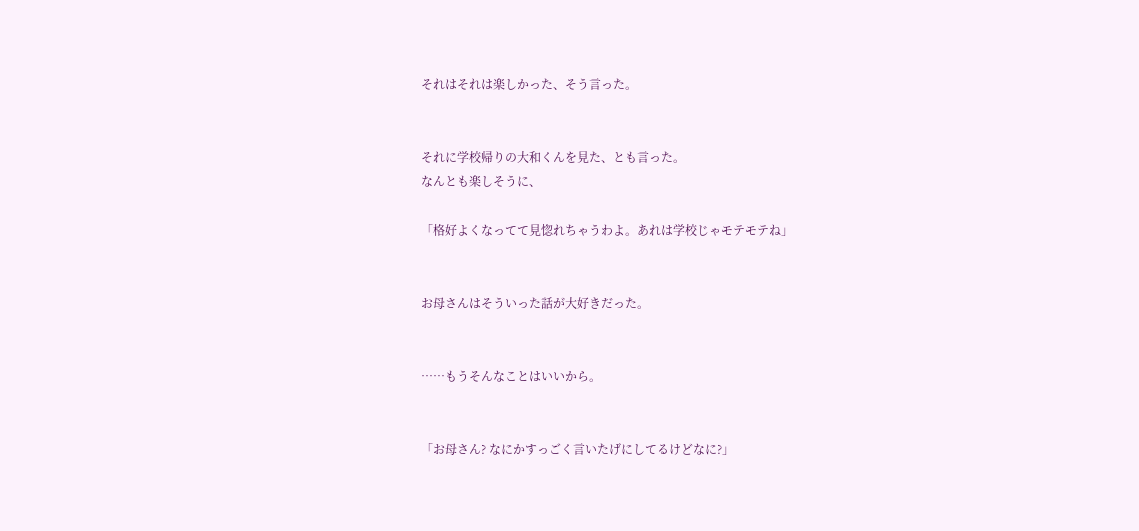それはそれは楽しかった、そう言った。


それに学校帰りの大和くんを見た、とも言った。
なんとも楽しそうに、

「格好よくなってて見惚れちゃうわよ。あれは学校じゃモテモテね」


お母さんはそういった話が大好きだった。


⋯⋯もうそんなことはいいから。


「お母さん? なにかすっごく言いたげにしてるけどなに?」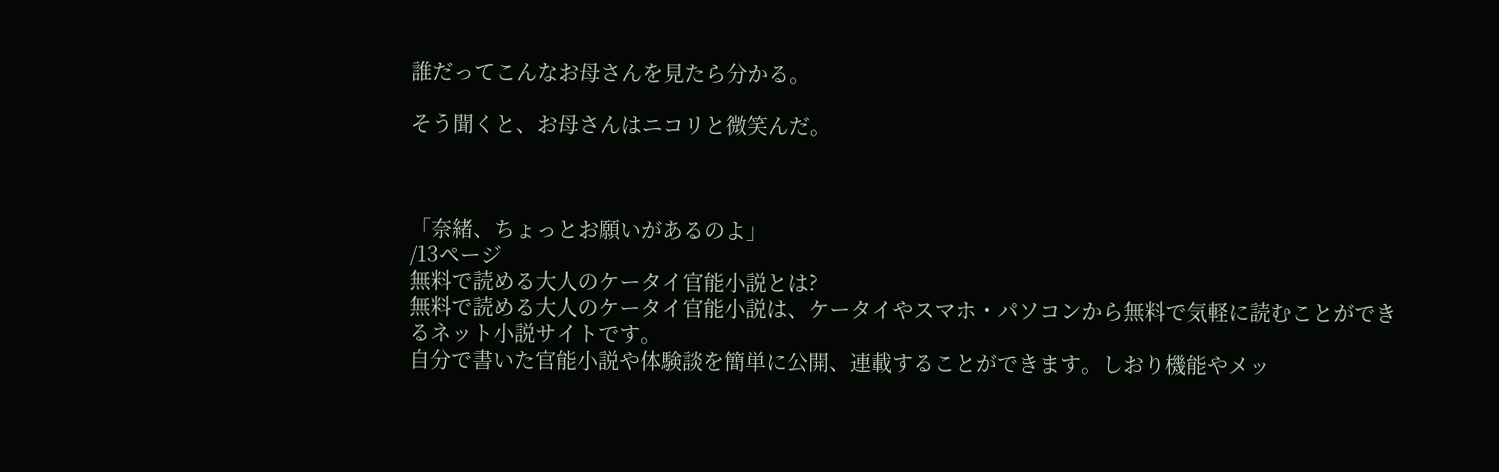誰だってこんなお母さんを見たら分かる。

そう聞くと、お母さんはニコリと微笑んだ。



「奈緒、ちょっとお願いがあるのよ」
/13ページ
無料で読める大人のケータイ官能小説とは?
無料で読める大人のケータイ官能小説は、ケータイやスマホ・パソコンから無料で気軽に読むことができるネット小説サイトです。
自分で書いた官能小説や体験談を簡単に公開、連載することができます。しおり機能やメッ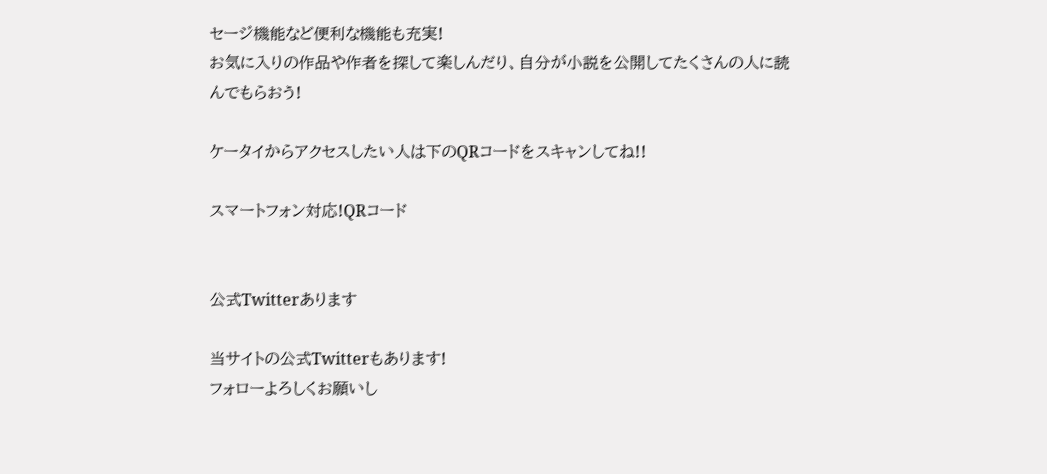セージ機能など便利な機能も充実!
お気に入りの作品や作者を探して楽しんだり、自分が小説を公開してたくさんの人に読んでもらおう!

ケータイからアクセスしたい人は下のQRコードをスキャンしてね!!

スマートフォン対応!QRコード


公式Twitterあります

当サイトの公式Twitterもあります!
フォローよろしくお願いし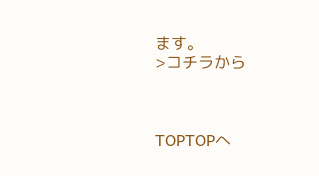ます。
>コチラから



TOPTOPへ